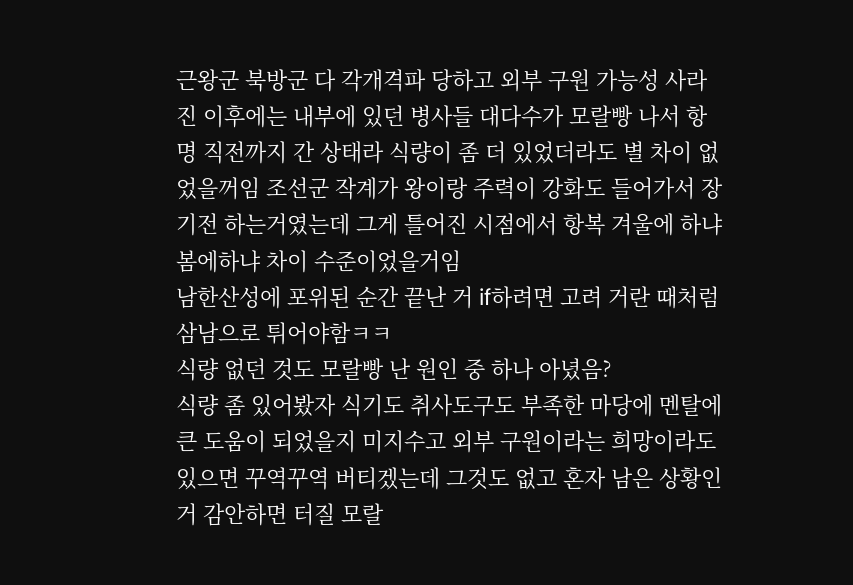근왕군 북방군 다 각개격파 당하고 외부 구원 가능성 사라진 이후에는 내부에 있던 병사들 대다수가 모랄빵 나서 항명 직전까지 간 상태라 식량이 좀 더 있었더라도 별 차이 없었을꺼임 조선군 작계가 왕이랑 주력이 강화도 들어가서 장기전 하는거였는데 그게 틀어진 시점에서 항복 겨울에 하냐 봄에하냐 차이 수준이었을거임
남한산성에 포위된 순간 끝난 거 if하려면 고려 거란 때처럼 삼남으로 튀어야함ㅋㅋ
식량 없던 것도 모랄빵 난 원인 중 하나 아녔음?
식량 좀 있어봤자 식기도 취사도구도 부족한 마당에 멘탈에 큰 도움이 되었을지 미지수고 외부 구원이라는 희망이라도 있으면 꾸역꾸역 버티겠는데 그것도 없고 혼자 남은 상황인거 감안하면 터질 모랄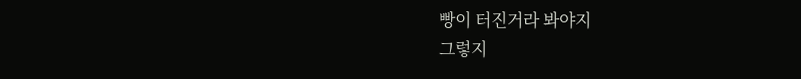빵이 터진거라 봐야지
그렇지